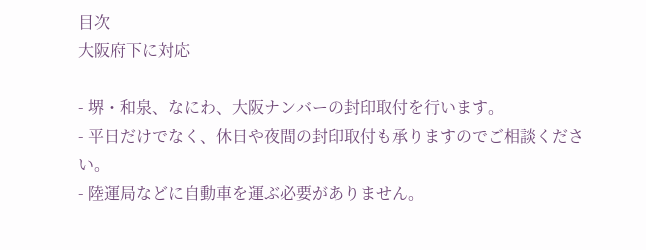目次
大阪府下に対応

- 堺・和泉、なにわ、大阪ナンバーの封印取付を行います。
- 平日だけでなく、休日や夜間の封印取付も承りますのでご相談ください。
- 陸運局などに自動車を運ぶ必要がありません。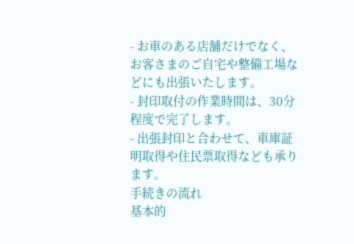- お車のある店舗だけでなく、お客さまのご自宅や整備工場などにも出張いたします。
- 封印取付の作業時間は、30分程度で完了します。
- 出張封印と合わせて、車庫証明取得や住民票取得なども承ります。
手続きの流れ
基本的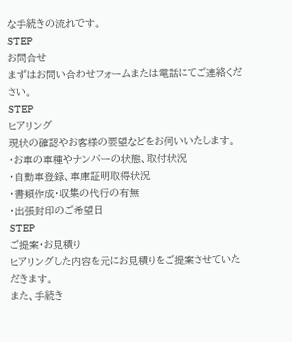な手続きの流れです。
STEP
お問合せ
まずはお問い合わせフォームまたは電話にてご連絡ください。
STEP
ヒアリング
現状の確認やお客様の要望などをお伺いいたします。
・お車の車種やナンバーの状態、取付状況
・自動車登録、車庫証明取得状況
・書類作成・収集の代行の有無
・出張封印のご希望日
STEP
ご提案・お見積り
ヒアリングした内容を元にお見積りをご提案させていただきます。
また、手続き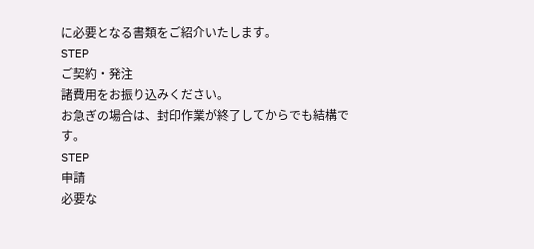に必要となる書類をご紹介いたします。
STEP
ご契約・発注
諸費用をお振り込みください。
お急ぎの場合は、封印作業が終了してからでも結構です。
STEP
申請
必要な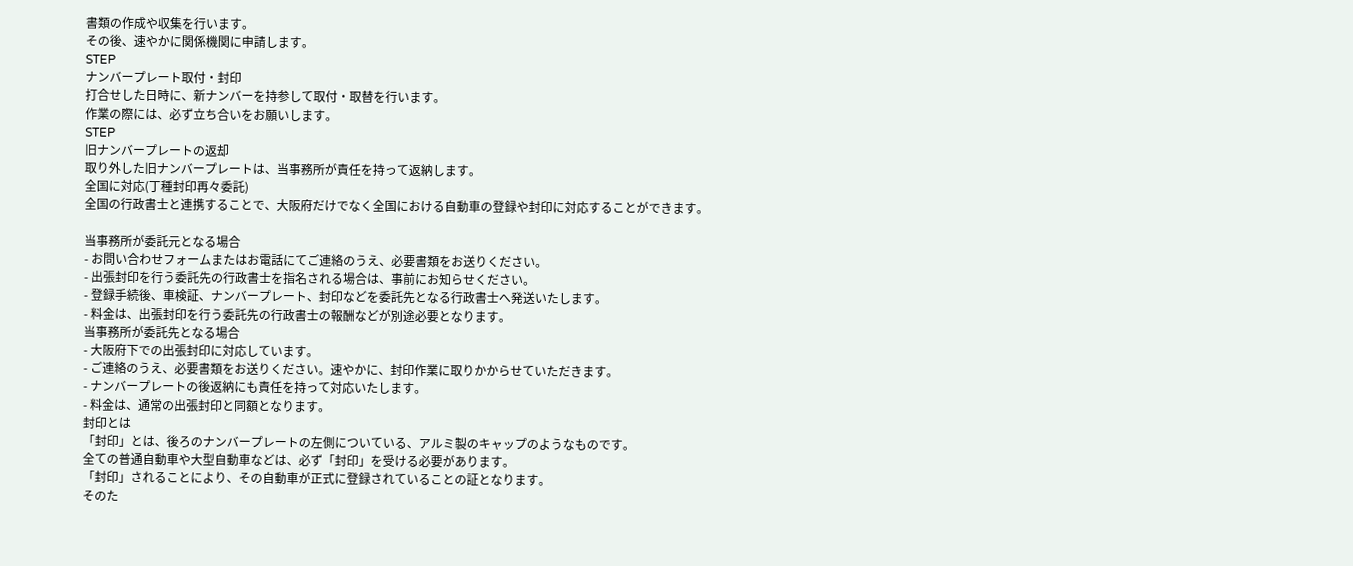書類の作成や収集を行います。
その後、速やかに関係機関に申請します。
STEP
ナンバープレート取付・封印
打合せした日時に、新ナンバーを持参して取付・取替を行います。
作業の際には、必ず立ち合いをお願いします。
STEP
旧ナンバープレートの返却
取り外した旧ナンバープレートは、当事務所が責任を持って返納します。
全国に対応(丁種封印再々委託)
全国の行政書士と連携することで、大阪府だけでなく全国における自動車の登録や封印に対応することができます。

当事務所が委託元となる場合
- お問い合わせフォームまたはお電話にてご連絡のうえ、必要書類をお送りください。
- 出張封印を行う委託先の行政書士を指名される場合は、事前にお知らせください。
- 登録手続後、車検証、ナンバープレート、封印などを委託先となる行政書士へ発送いたします。
- 料金は、出張封印を行う委託先の行政書士の報酬などが別途必要となります。
当事務所が委託先となる場合
- 大阪府下での出張封印に対応しています。
- ご連絡のうえ、必要書類をお送りください。速やかに、封印作業に取りかからせていただきます。
- ナンバープレートの後返納にも責任を持って対応いたします。
- 料金は、通常の出張封印と同額となります。
封印とは
「封印」とは、後ろのナンバープレートの左側についている、アルミ製のキャップのようなものです。
全ての普通自動車や大型自動車などは、必ず「封印」を受ける必要があります。
「封印」されることにより、その自動車が正式に登録されていることの証となります。
そのた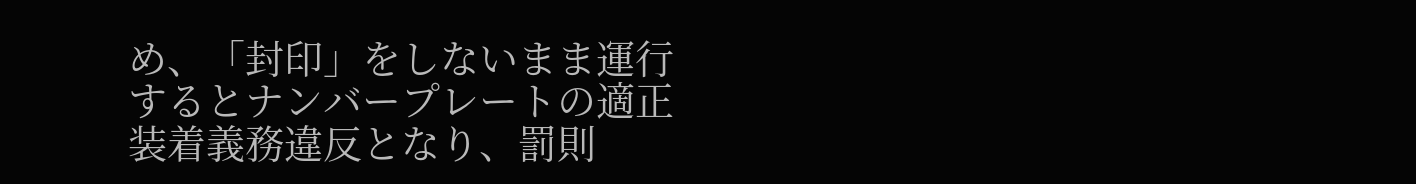め、「封印」をしないまま運行するとナンバープレートの適正装着義務違反となり、罰則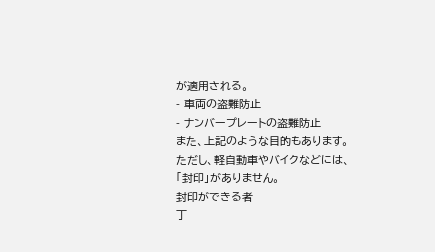が適用される。
- 車両の盗難防止
- ナンバープレートの盗難防止
また、上記のような目的もあります。
ただし、軽自動車やバイクなどには、「封印」がありません。
封印ができる者
丁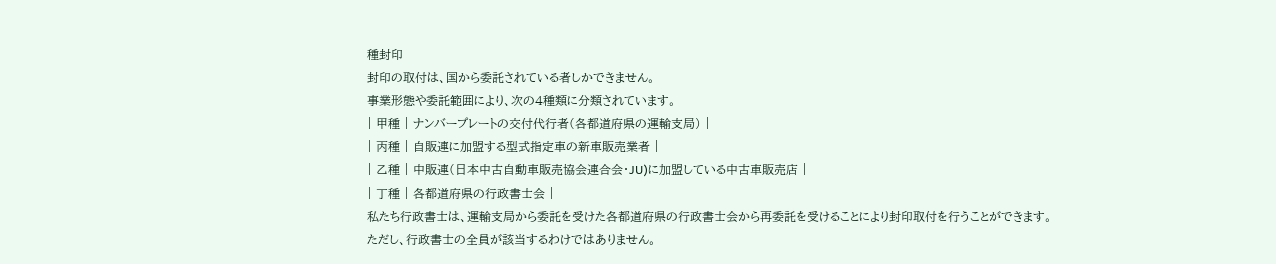種封印
封印の取付は、国から委託されている者しかできません。
事業形態や委託範囲により、次の4種類に分類されています。
| 甲種 | ナンバープレートの交付代行者(各都道府県の運輸支局) |
| 丙種 | 自販連に加盟する型式指定車の新車販売業者 |
| 乙種 | 中販連(日本中古自動車販売協会連合会・JU)に加盟している中古車販売店 |
| 丁種 | 各都道府県の行政書士会 |
私たち行政書士は、運輸支局から委託を受けた各都道府県の行政書士会から再委託を受けることにより封印取付を行うことができます。
ただし、行政書士の全員が該当するわけではありません。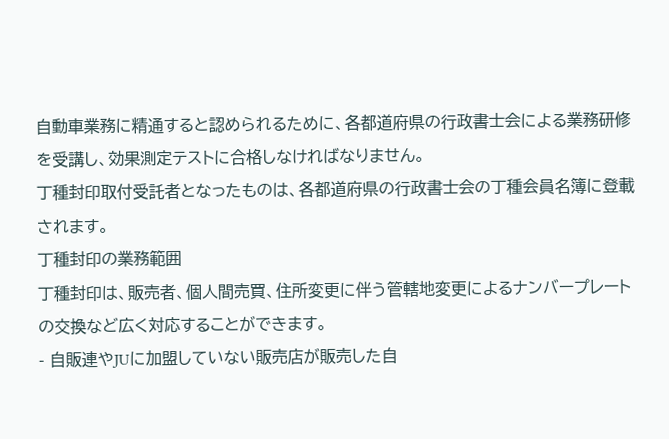自動車業務に精通すると認められるために、各都道府県の行政書士会による業務研修を受講し、効果測定テストに合格しなければなりません。
丁種封印取付受託者となったものは、各都道府県の行政書士会の丁種会員名簿に登載されます。
丁種封印の業務範囲
丁種封印は、販売者、個人間売買、住所変更に伴う管轄地変更によるナンバープレートの交換など広く対応することができます。
- 自販連やJUに加盟していない販売店が販売した自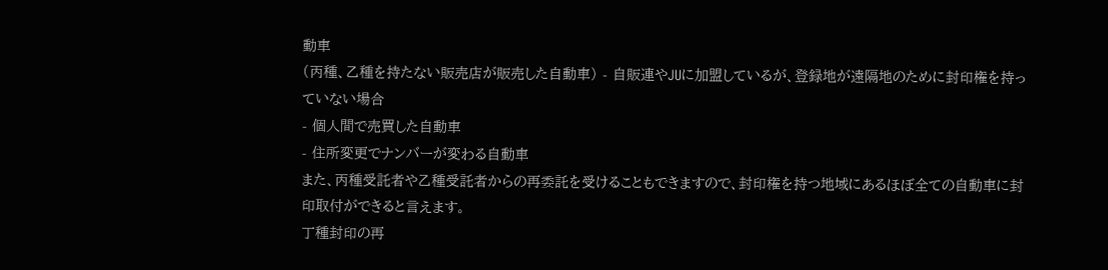動車
(丙種、乙種を持たない販売店が販売した自動車) - 自販連やJUに加盟しているが、登録地が遠隔地のために封印権を持っていない場合
- 個人間で売買した自動車
- 住所変更でナンバーが変わる自動車
また、丙種受託者や乙種受託者からの再委託を受けることもできますので、封印権を持つ地域にあるほぼ全ての自動車に封印取付ができると言えます。
丁種封印の再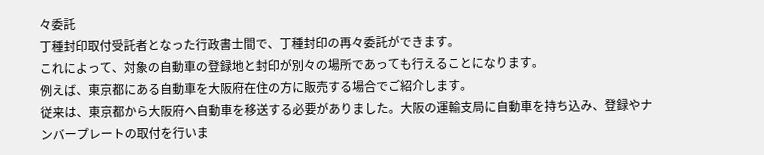々委託
丁種封印取付受託者となった行政書士間で、丁種封印の再々委託ができます。
これによって、対象の自動車の登録地と封印が別々の場所であっても行えることになります。
例えば、東京都にある自動車を大阪府在住の方に販売する場合でご紹介します。
従来は、東京都から大阪府へ自動車を移送する必要がありました。大阪の運輸支局に自動車を持ち込み、登録やナンバープレートの取付を行いま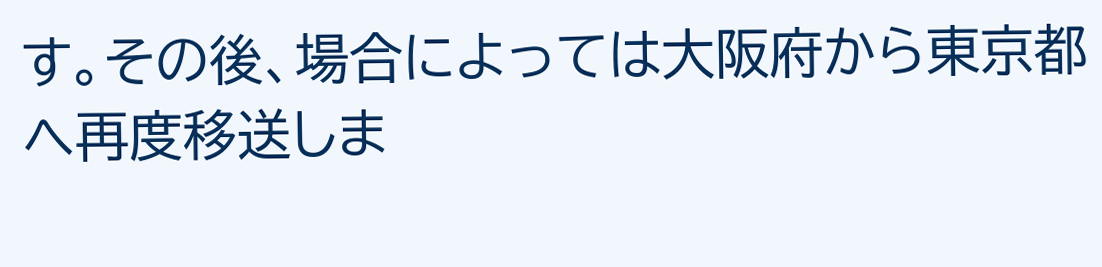す。その後、場合によっては大阪府から東京都へ再度移送しま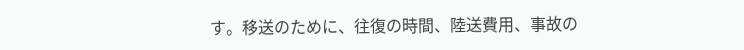す。移送のために、往復の時間、陸送費用、事故の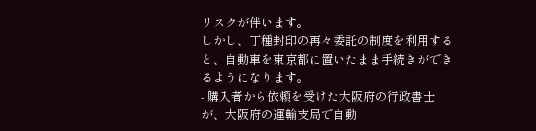リスクが伴います。
しかし、丁種封印の再々委託の制度を利用すると、自動車を東京都に置いたまま手続きができるようになります。
- 購入者から依頼を受けた大阪府の行政書士が、大阪府の運輸支局で自動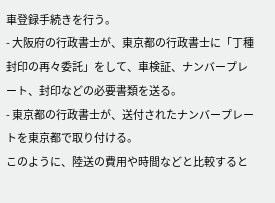車登録手続きを行う。
- 大阪府の行政書士が、東京都の行政書士に「丁種封印の再々委託」をして、車検証、ナンバープレート、封印などの必要書類を送る。
- 東京都の行政書士が、送付されたナンバープレートを東京都で取り付ける。
このように、陸送の費用や時間などと比較すると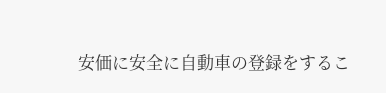安価に安全に自動車の登録をするこ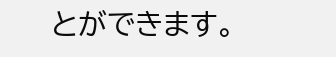とができます。